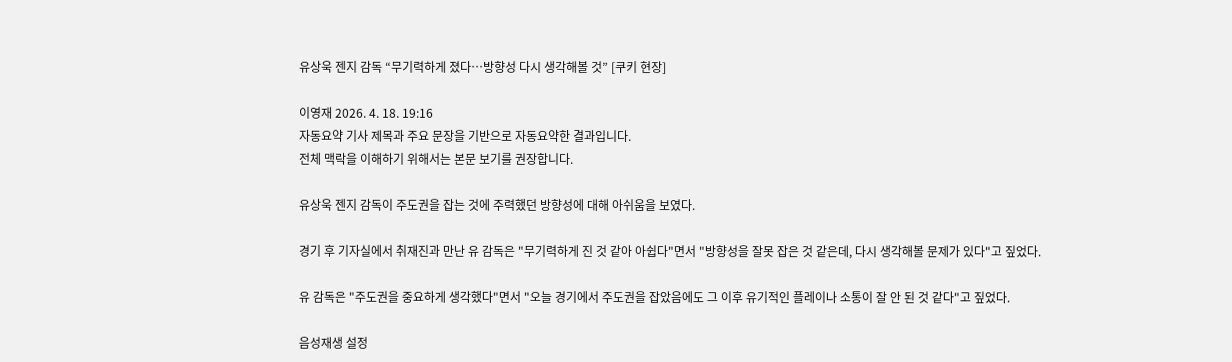유상욱 젠지 감독 “무기력하게 졌다…방향성 다시 생각해볼 것” [쿠키 현장]

이영재 2026. 4. 18. 19:16
자동요약 기사 제목과 주요 문장을 기반으로 자동요약한 결과입니다.
전체 맥락을 이해하기 위해서는 본문 보기를 권장합니다.

유상욱 젠지 감독이 주도권을 잡는 것에 주력했던 방향성에 대해 아쉬움을 보였다.

경기 후 기자실에서 취재진과 만난 유 감독은 "무기력하게 진 것 같아 아쉽다"면서 "방향성을 잘못 잡은 것 같은데, 다시 생각해볼 문제가 있다"고 짚었다.

유 감독은 "주도권을 중요하게 생각했다"면서 "오늘 경기에서 주도권을 잡았음에도 그 이후 유기적인 플레이나 소통이 잘 안 된 것 같다"고 짚었다.

음성재생 설정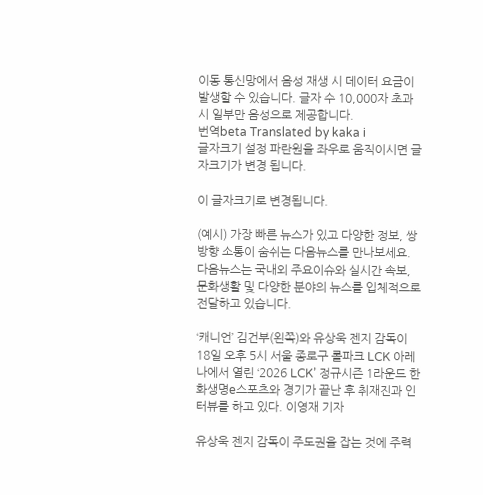이동 통신망에서 음성 재생 시 데이터 요금이 발생할 수 있습니다. 글자 수 10,000자 초과 시 일부만 음성으로 제공합니다.
번역beta Translated by kaka i
글자크기 설정 파란원을 좌우로 움직이시면 글자크기가 변경 됩니다.

이 글자크기로 변경됩니다.

(예시) 가장 빠른 뉴스가 있고 다양한 정보, 쌍방향 소통이 숨쉬는 다음뉴스를 만나보세요. 다음뉴스는 국내외 주요이슈와 실시간 속보, 문화생활 및 다양한 분야의 뉴스를 입체적으로 전달하고 있습니다.

‘캐니언’ 김건부(왼쪽)와 유상욱 젠지 감독이 18일 오후 5시 서울 종로구 롤파크 LCK 아레나에서 열린 ‘2026 LCK’ 정규시즌 1라운드 한화생명e스포츠와 경기가 끝난 후 취재진과 인터뷰를 하고 있다. 이영재 기자

유상욱 젠지 감독이 주도권을 잡는 것에 주력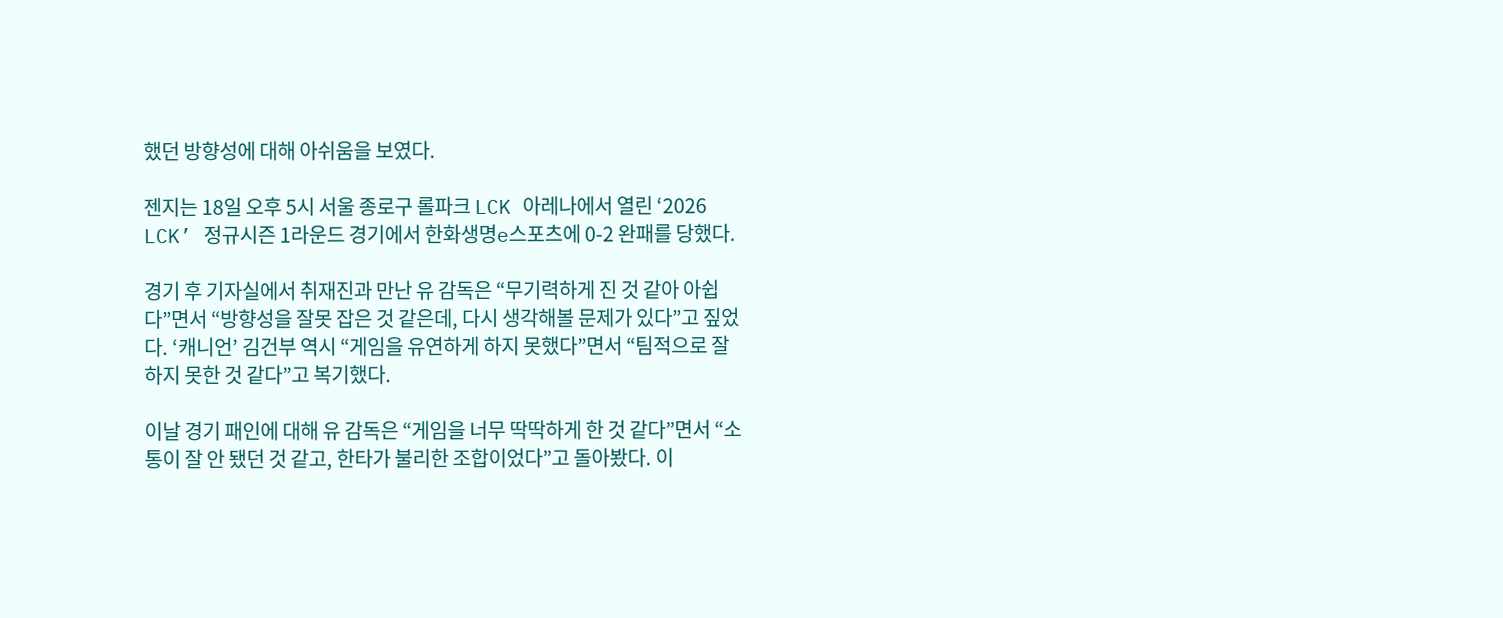했던 방향성에 대해 아쉬움을 보였다.

젠지는 18일 오후 5시 서울 종로구 롤파크 LCK 아레나에서 열린 ‘2026 LCK’ 정규시즌 1라운드 경기에서 한화생명e스포츠에 0-2 완패를 당했다.

경기 후 기자실에서 취재진과 만난 유 감독은 “무기력하게 진 것 같아 아쉽다”면서 “방향성을 잘못 잡은 것 같은데, 다시 생각해볼 문제가 있다”고 짚었다. ‘캐니언’ 김건부 역시 “게임을 유연하게 하지 못했다”면서 “팀적으로 잘하지 못한 것 같다”고 복기했다.

이날 경기 패인에 대해 유 감독은 “게임을 너무 딱딱하게 한 것 같다”면서 “소통이 잘 안 됐던 것 같고, 한타가 불리한 조합이었다”고 돌아봤다. 이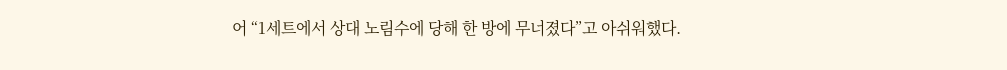어 “1세트에서 상대 노림수에 당해 한 방에 무너졌다”고 아쉬워했다.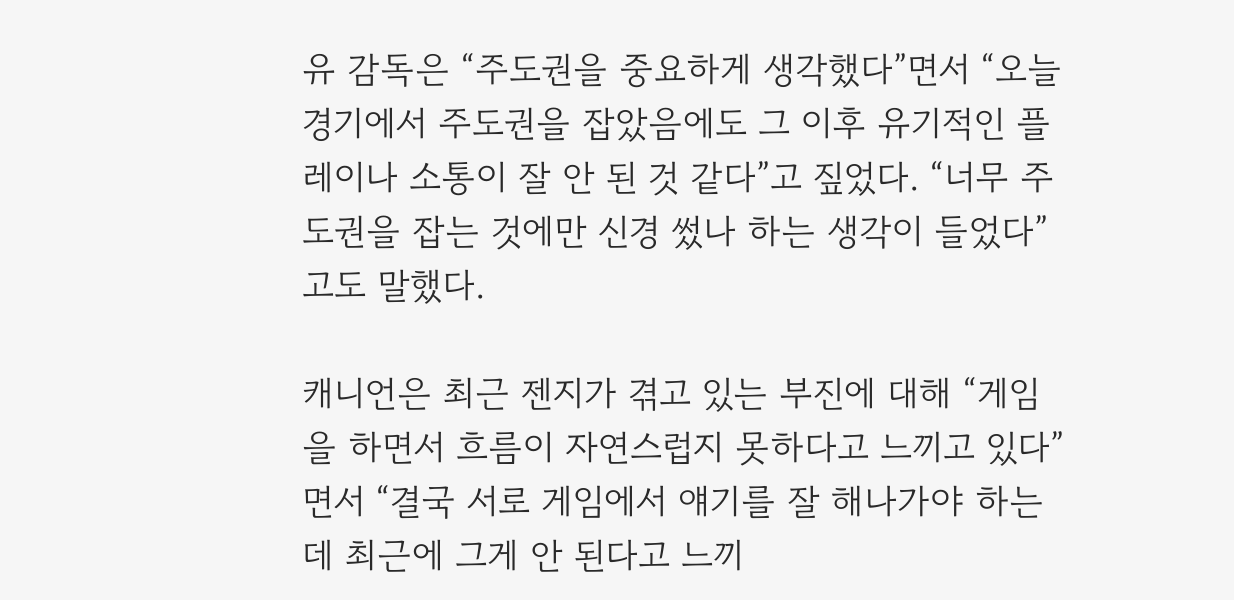유 감독은 “주도권을 중요하게 생각했다”면서 “오늘 경기에서 주도권을 잡았음에도 그 이후 유기적인 플레이나 소통이 잘 안 된 것 같다”고 짚었다. “너무 주도권을 잡는 것에만 신경 썼나 하는 생각이 들었다”고도 말했다.

캐니언은 최근 젠지가 겪고 있는 부진에 대해 “게임을 하면서 흐름이 자연스럽지 못하다고 느끼고 있다”면서 “결국 서로 게임에서 얘기를 잘 해나가야 하는데 최근에 그게 안 된다고 느끼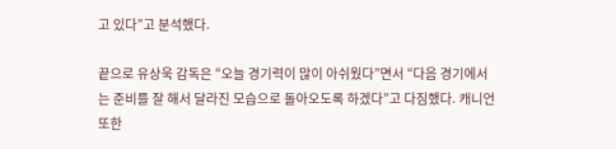고 있다”고 분석했다.

끝으로 유상욱 감독은 “오늘 경기력이 많이 아쉬웠다”면서 “다음 경기에서는 준비를 잘 해서 달라진 모습으로 돌아오도록 하겠다”고 다짐했다. 캐니언 또한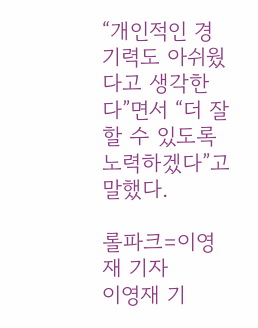“개인적인 경기력도 아쉬웠다고 생각한다”면서 “더 잘할 수 있도록 노력하겠다”고 말했다.

롤파크=이영재 기자
이영재 기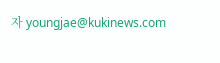자 youngjae@kukinews.com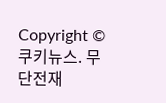Copyright © 쿠키뉴스. 무단전재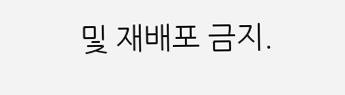및 재배포 금지.